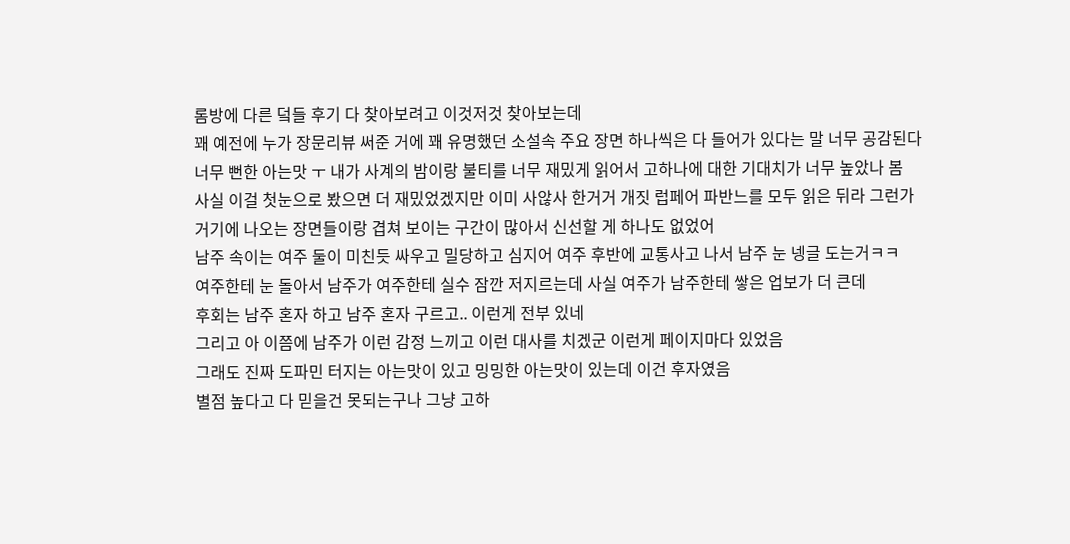롬방에 다른 덬들 후기 다 찾아보려고 이것저것 찾아보는데
꽤 예전에 누가 장문리뷰 써준 거에 꽤 유명했던 소설속 주요 장면 하나씩은 다 들어가 있다는 말 너무 공감된다
너무 뻔한 아는맛 ㅜ 내가 사계의 밤이랑 불티를 너무 재밌게 읽어서 고하나에 대한 기대치가 너무 높았나 봄
사실 이걸 첫눈으로 봤으면 더 재밌었겠지만 이미 사않사 한거거 개짓 럽페어 파반느를 모두 읽은 뒤라 그런가
거기에 나오는 장면들이랑 겹쳐 보이는 구간이 많아서 신선할 게 하나도 없었어
남주 속이는 여주 둘이 미친듯 싸우고 밀당하고 심지어 여주 후반에 교통사고 나서 남주 눈 넹글 도는거ㅋㅋ
여주한테 눈 돌아서 남주가 여주한테 실수 잠깐 저지르는데 사실 여주가 남주한테 쌓은 업보가 더 큰데
후회는 남주 혼자 하고 남주 혼자 구르고.. 이런게 전부 있네
그리고 아 이쯤에 남주가 이런 감정 느끼고 이런 대사를 치겠군 이런게 페이지마다 있었음
그래도 진짜 도파민 터지는 아는맛이 있고 밍밍한 아는맛이 있는데 이건 후자였음
별점 높다고 다 믿을건 못되는구나 그냥 고하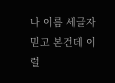나 이름 세글자 믿고 본건데 이럴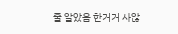줄 알았음 한거거 사않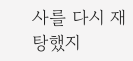사를 다시 재탕했지